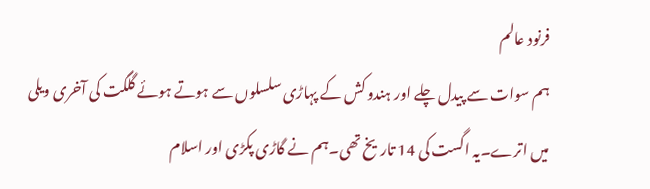فرنود عالم
ہم سوات سے پیدل چلے اور ہندو کش کے پہاڑی سلسلوں سے ہوتے ہوئے گلگت کی آخری ویلی میں اترے۔یہ اگست کی 14 تاریخ تھی۔ہم نے گاڑی پکڑی اور اسلام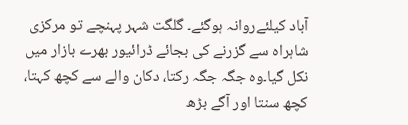آباد کیلئےروانہ ہوگئے۔ گلگت شہر پہنچے تو مرکزی شاہراہ سے گزرنے کی بجائے ڈرائیور بھرے بازار میں نکل گیا۔وہ جگہ جگہ رکتا، دکان والے سے کچھ کہتا، کچھ سنتا اور آگے بڑھ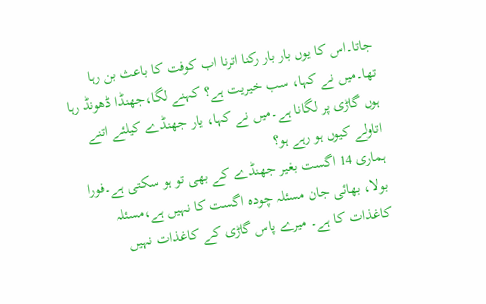جاتا۔اس کا یوں بار بار رکنا اترنا اب کوفت کا باعث بن رہا تھا۔میں نے کہا، سب خیریت ہے؟ کہنے لگا،جھنڈا ڈھونڈ رہا ہوں گاڑی پر لگانا ہے۔میں نے کہا، یار جھنڈے کیلئے اتنے اتاولے کیوں ہو رہے ہو؟
ہماری 14 اگست بغیر جھنڈے کے بھی تو ہو سکتی ہے۔فورا بولا، بھائی جان مسئلہ چودہ اگست کا نہیں ہے،مسئلہ کاغذات کا ہے۔ میرے پاس گاڑی کے کاغذات نہیں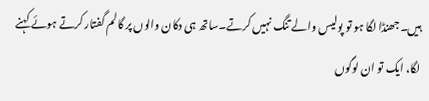ہیں۔جھنڈا لگا ہو تو پولیس والے تنگ نہیں کرتے۔ساتھ ہی دکان والوں پر گالم گفتار کرتے ہوئے کہنے لگا، ایک تو ان لوگوں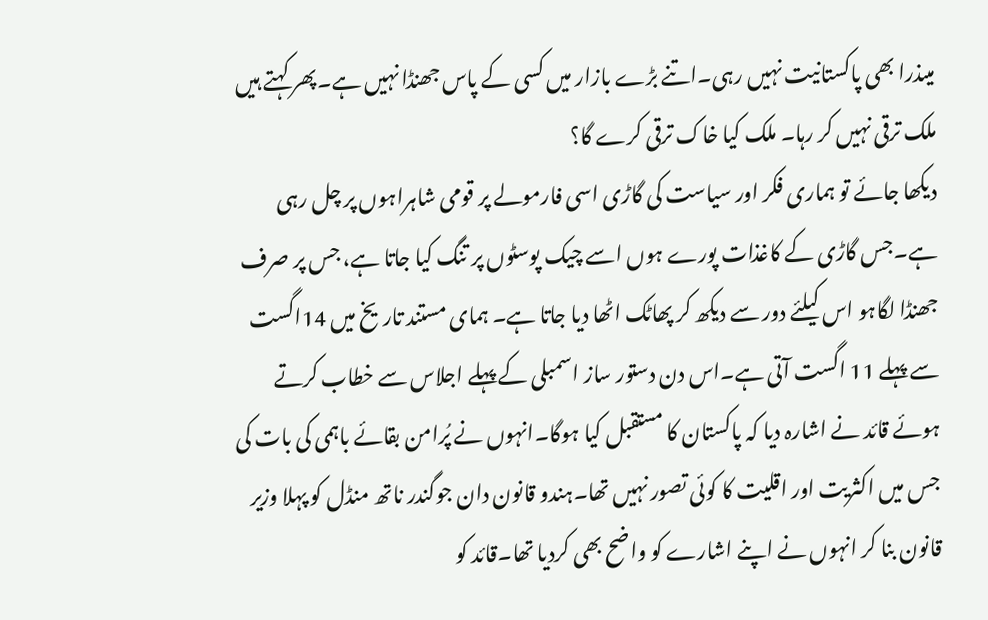میںذرا بھی پاکستانیت نہیں رہی۔اتنے بڑے بازار میں کسی کے پاس جھنڈا نہیں ہے۔پھر کہتے ہیں ملک ترقی نہیں کر رہا۔ ملک کیا خاک ترقی کرے گا؟
دیکھا جائے تو ہماری فکر اور سیاست کی گاڑی اسی فارمولے پر قومی شاہراہوں پر چل رہی ہے۔جس گاڑی کے کاغذات پورے ہوں اسے چیک پوسٹوں پر تنگ کیا جاتا ہے، جس پر صرف جھنڈا لگاہو اس کیلئے دور سے دیکھ کر پھاٹک اٹھا دیا جاتا ہے۔ ہمای مستند تاریخ میں 14اگست سے پہلے 11 اگست آتی ہے۔اس دن دستور ساز اسمبلی کے پہلے اجلاس سے خطاب کرتے ہوئے قائد نے اشارہ دیا کہ پاکستان کا مستقبل کیا ہوگا۔انہوں نے پُرامن بقائے باہمی کی بات کی جس میں اکثریت اور اقلیت کا کوئی تصور نہیں تھا۔ہندو قانون دان جوگندر ناتھ منڈل کو پہلا وزیر قانون بنا کر انہوں نے اپنے اشارے کو واضح بھی کردیا تھا۔قائد کو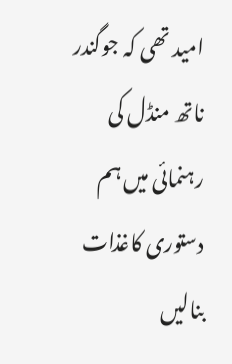امید تھی کہ جوگندر ناتھ منڈل کی رہنمائی میں ہم دستوری کاغذات بنالیں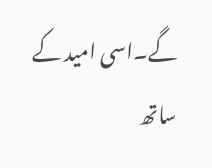گے۔اسی امید کے ساتھ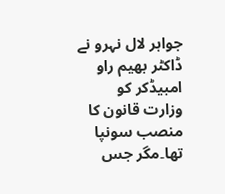جواہر لال نہرو نے ڈاکٹر بھیم راو امبیڈکر کو وزارت قانون کا منصب سونپا تھا۔مگر جس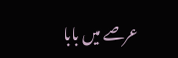عرصے میں بابا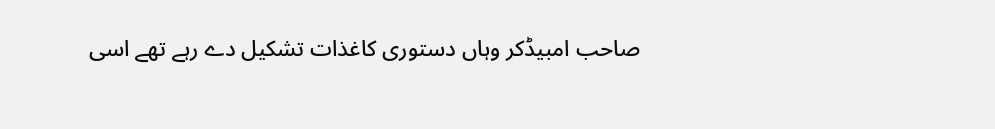صاحب امبیڈکر وہاں دستوری کاغذات تشکیل دے رہے تھے اسی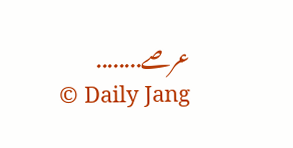عرصے........
© Daily Jang